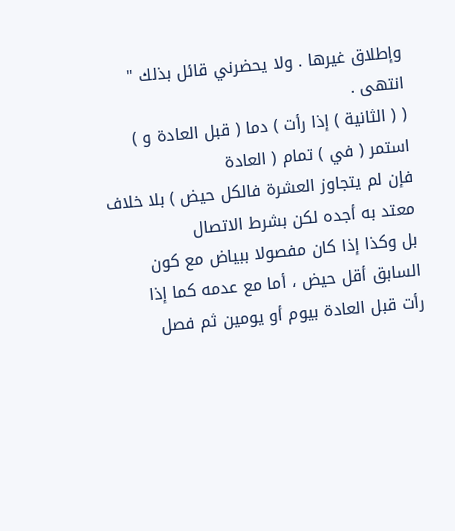وإطلاق غيرها . ولا يحضرني قائل بذلك " انتهى .
( ( الثانية ) إذا رأت ) دما ( قبل العادة و ) استمر ( في ) تمام ( العادة
فإن لم يتجاوز العشرة فالكل حيض ) بلا خلاف معتد به أجده لكن بشرط الاتصال
بل وكذا إذا كان مفصولا ببياض مع كون السابق أقل حيض ، أما مع عدمه كما إذا
رأت قبل العادة بيوم أو يومين ثم فصل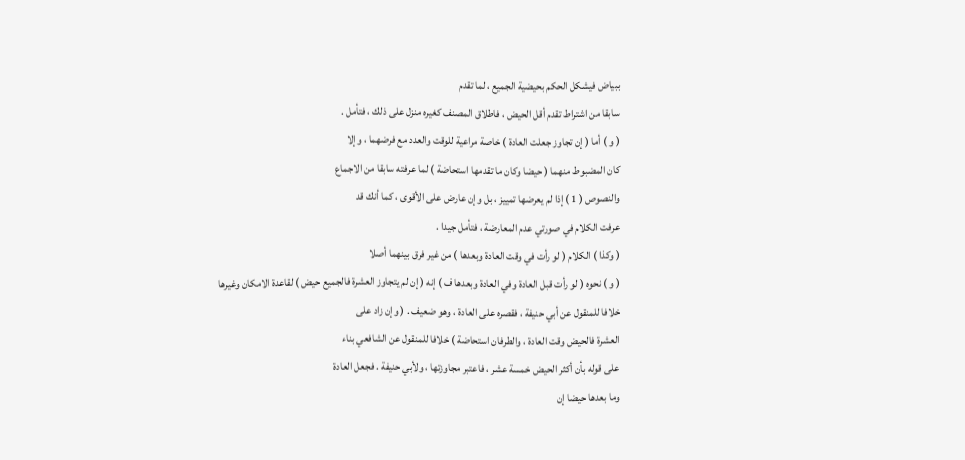ببياض فيشكل الحكم بحيضية الجميع ، لما تقدم
سابقا من اشتراط تقدم أقل الحيض ، فاطلاق المصنف كغيره منزل على ذلك ، فتأمل .
( و ) أما ( إن تجاوز جعلت العادة ) خاصة مراعية للوقت والعدد مع فرضهما ، وإلا
كان المضبوط منهما ( حيضا وكان ما تقدمها استحاضة ) لما عرفته سابقا من الاجماع
والنصوص ( 1 ) إذا لم يعرضها تمييز ، بل وإن عارض على الأقوى ، كما أنك قد
عرفت الكلام في صورتي عدم المعارضة ، فتأمل جيدا .
( وكذا ) الكلام ( لو رأت في وقت العادة وبعدها ) من غير فرق بينهما أصلا
( و ) نحوه ( لو رأت قبل العادة وفي العادة وبعدها ف ) إنه ( إن لم يتجاوز العشرة فالجميع حيض ) لقاعدة الامكان وغيرها
خلافا للمنقول عن أبي حنيفة ، فقصره على العادة ، وهو ضعيف . ( وإن زاد على
العشرة فالحيض وقت العادة ، والطرفان استحاضة ) خلافا للمنقول عن الشافعي بناء
على قوله بأن أكثر الحيض خمسة عشر ، فاعتبر مجاوزتها ، ولأبي حنيفة . فجعل العادة
وما بعدها حيضا إن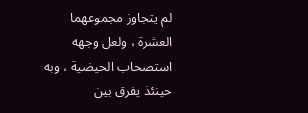لم يتجاوز مجموعهما العشرة ، ولعل وجهه استصحاب الحيضية ، وبه
حينئذ يفرق بين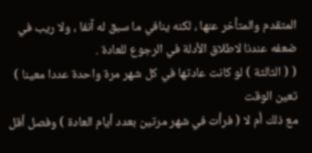المتقدم والمتأخر عنها ، لكنه ينافي ما سبق له آنفا ، ولا ريب في
ضعفه عندنا لاطلاق الأدلة في الرجوع للعادة .
( ( الثالثة ) لو كانت عادتها في كل شهر مرة واحدة عددا معينا ) تعين الوقت
مع ذلك أم لا ( فرأت في شهر مرتين بعدد أيام العادة ) وفصل أقل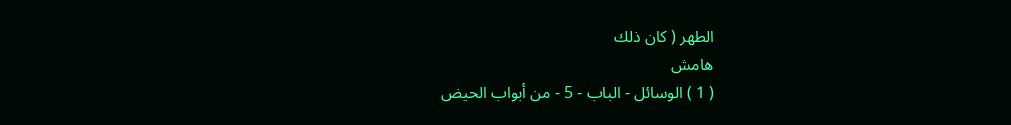الطهر ( كان ذلك
هامش
( 1 ) الوسائل - الباب - 5 - من أبواب الحيض